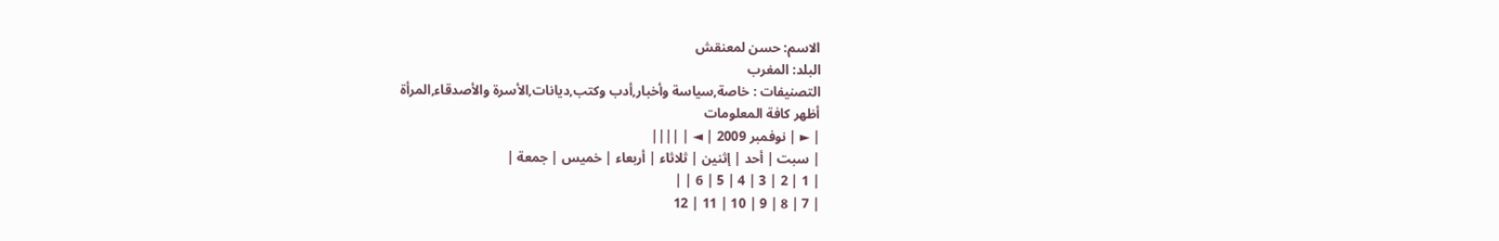الاسم: حسن لمعنقش
البلد: المغرب
التصنيفات : خاصة,سياسة وأخبار,أدب وكتب,ديانات,الأسرة والأصدقاء,المرأة
أظهر كافة المعلومات
| ► | نوفمبر 2009 | ◄ | ||||
| سبت | أحد | إثنين | ثلاثاء | أربعاء | خميس | جمعة |
| 1 | 2 | 3 | 4 | 5 | 6 | |
| 7 | 8 | 9 | 10 | 11 | 12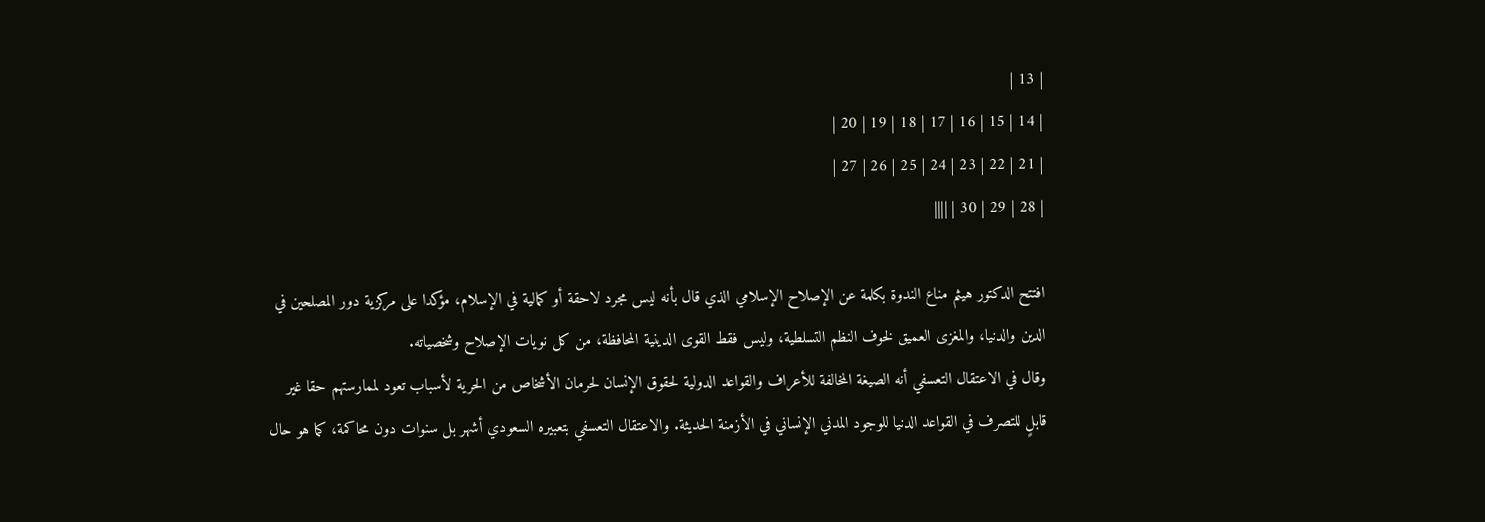| 13 |
| 14 | 15 | 16 | 17 | 18 | 19 | 20 |
| 21 | 22 | 23 | 24 | 25 | 26 | 27 |
| 28 | 29 | 30 | ||||

افتتح الدكتور هيثم مناع الندوة بكلمة عن الإصلاح الإسلامي الذي قال بأنه ليس مجرد لاحقة أو كمالية في الإسلام، مؤكدا على مركزية دور المصلحين في الدين والدنيا، والمغزى العميق لخوف النظم التسلطية، وليس فقط القوى الدينية المحافظة، من كل نويات الإصلاح وشخصياته.
وقال في الاعتقال التعسفي أنه الصيغة المخالفة للأعراف والقواعد الدولية لحقوق الإنسان لحرمان الأشخاص من الحرية لأسباب تعود لممارستهم حقا غير قابلٍ للتصرف في القواعد الدنيا للوجود المدني الإنساني في الأزمنة الحديثة. والاعتقال التعسفي بتعبيره السعودي أشهر بل سنوات دون محاكمة، كما هو حال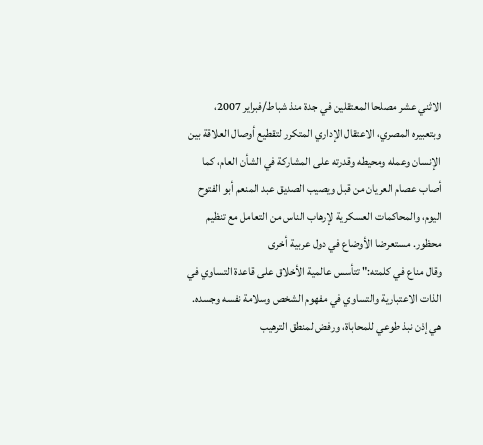الاثني عشر مصلحا المعتقلين في جدة منذ شباط/فبراير 2007، وبتعبيره المصري، الاعتقال الإداري المتكرر لتقطيع أوصال العلاقة بين الإنسان وعمله ومحيطه وقدرته على المشاركة في الشأن العام، كما أصاب عصام العريان من قبل ويصيب الصديق عبد المنعم أبو الفتوح اليوم، والمحاكمات العسكرية لإرهاب الناس من التعامل مع تنظيم محظور. مستعرضا الأوضاع في دول عربية أخرى
وقال مناع في كلمته:" تتأسس عالمية الأخلاق على قاعدة التساوي في الذات الاعتبارية والتساوي في مفهوم الشخص وسلامة نفسه وجسده. هي إذن نبذ طوعي للمحاباة، ورفض لمنطق الترهيب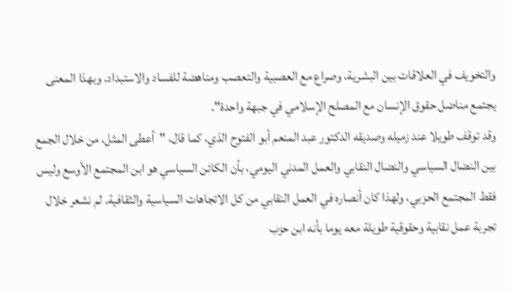والتخويف في العلاقات بين البشرية، وصراع مع العصبية والتعصب ومناهضة للفساد والاستبداد. وبهذا المعنى يجتمع مناضل حقوق الإنسان مع المصلح الإسلامي في جبهة واحدة".
وقد توقف طويلا عند زميله وصديقه الدكتور عبد المنعم أبو الفتوح الذي، كما قال، "أعطى المثل، من خلال الجمع بين النضال السياسي والنضال النقابي والعمل المدني اليومي، بأن الكائن السياسي هو ابن المجتمع الأوسع وليس فقط المجتمع الحزبي، ولهذا كان أنصاره في العمل النقابي من كل الاتجاهات السياسية والثقافية. لم نشعر خلال تجربة عمل نقابية وحقوقية طويلة معه يوما بأنه ابن حزب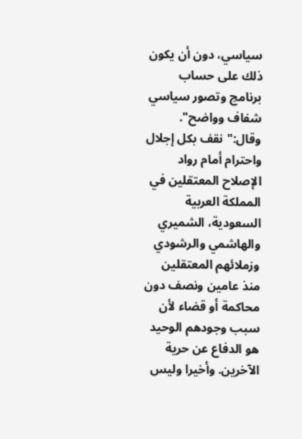سياسي، دون أن يكون ذلك على حساب برنامج وتصور سياسي شفاف وواضح". وقال:"نقف بكل إجلال واحترام أمام رواد الإصلاح المعتقلين في المملكة العربية السعودية، الشميري والهاشمي والرشودي وزملائهم المعتقلين منذ عامين ونصف دون محاكمة أو قضاء لأن سبب وجودهم الوحيد هو الدفاع عن حرية الآخرين. وأخيرا وليس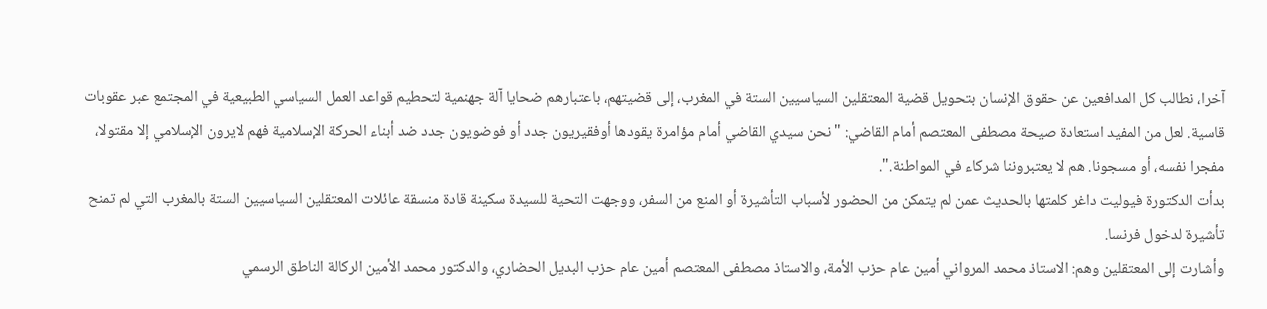آخرا، نطالب كل المدافعين عن حقوق الإنسان بتحويل قضية المعتقلين السياسيين الستة في المغرب، إلى قضيتهم، باعتبارهم ضحايا آلة جهنمية لتحطيم قواعد العمل السياسي الطبيعية في المجتمع عبر عقوبات قاسية. لعل من المفيد استعادة صيحة مصطفى المعتصم أمام القاضي: "نحن سيدي القاضي أمام مؤامرة يقودها أوفقيريون جدد أو فوضويون جدد ضد أبناء الحركة الإسلامية فهم لايرون الإسلامي إلا مقتولا، مفجرا نفسه، أو مسجونا. هم لا يعتبروننا شركاء في المواطنة.".
بدأت الدكتورة فيوليت داغر كلمتها بالحديث عمن لم يتمكن من الحضور لأسباب التأشيرة أو المنع من السفر، ووجهت التحية للسيدة سكينة قادة منسقة عائلات المعتقلين السياسيين الستة بالمغرب التي لم تمنح تأشيرة لدخول فرنسا.
وأشارت إلى المعتقلين وهم: الاستاذ محمد المرواني أمين عام حزب الأمة، والاستاذ مصطفى المعتصم أمين عام حزب البديل الحضاري، والدكتور محمد الأمين الركالة الناطق الرسمي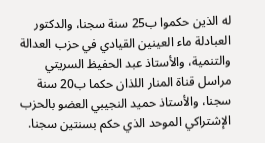له الذين حكموا ب25 سنة سجنا، والدكتور العبادلة ماء العينين القيادي في حزب العدالة والتنمية، والأستاذ عبد الحفيظ السريتي مراسل قناة المنار اللذان حكما ب20 سنة سجنا، والأستاذ حميد النجيبي العضو بالحزب الإشتراكي الموحد الذي حكم بسنتين سجنا.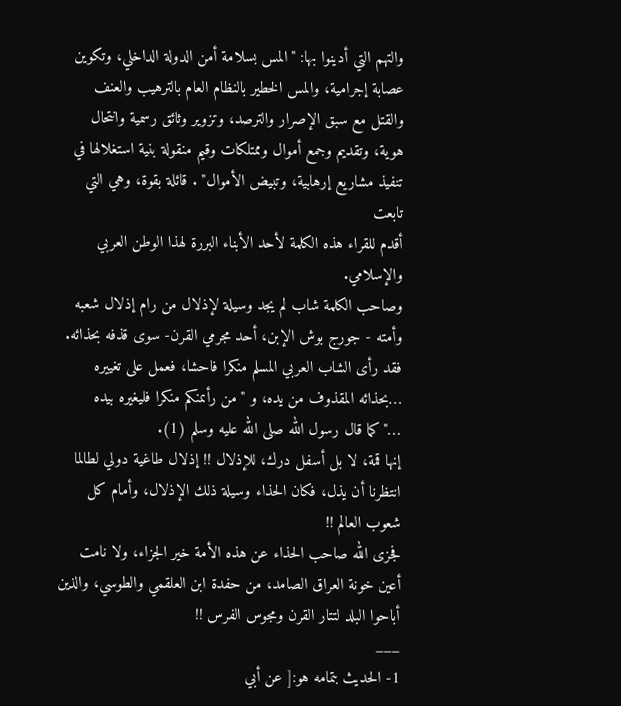والتهم التي أدينوا بها: "المس بسلامة أمن الدولة الداخلي، وتكوين عصابة إجرامية، والمس الخطير بالنظام العام بالترهيب والعنف والقتل مع سبق الإصرار والترصد، وتزوير وثائق رسمية وانتحال هوية، وتقديم وجمع أموال وممتلكات وقيم منقولة بنية استغلالها في تنفيذ مشاريع إرهابية، وتبيض الأموال" . قائلة بقوة، وهي التي تابعت
أقدم للقراء هذه الكلمة لأحد الأبناء البررة لهذا الوطن العربي والإسلامي.
وصاحب الكلمة شاب لم يجد وسيلة لإذلال من رام إذلال شعبه وأمته - جورج بوش الإبن، أحد مجرمي القرن- سوى قذفه بحذائه. فقد رأى الشاب العربي المسلم منكرا فاحشا، فعمل على تغييره …بحذائه المقذوف من يده، و "من رأىمنكم منكرا فليغيره بيده …"كما قال رسول الله صلى الله عليه وسلم (1).
إنها قمة، لا بل أسفل درك، للإذلال !! إذلال طاغية دولي لطالما انتظرنا أن يذل، فكان الحذاء وسيلة ذلك الإذلال، وأمام كل شعوب العالم !!
فجزى الله صاحب الحذاء عن هذه الأمة خير الجزاء، ولا نامت أعين خونة العراق الصامد، من حفدة ابن العلقمي والطوسي، والذين أباحوا البلد لتتار القرن ومجوس الفرس !!
___
1- الحديث بتمامه هو:[ عن أبي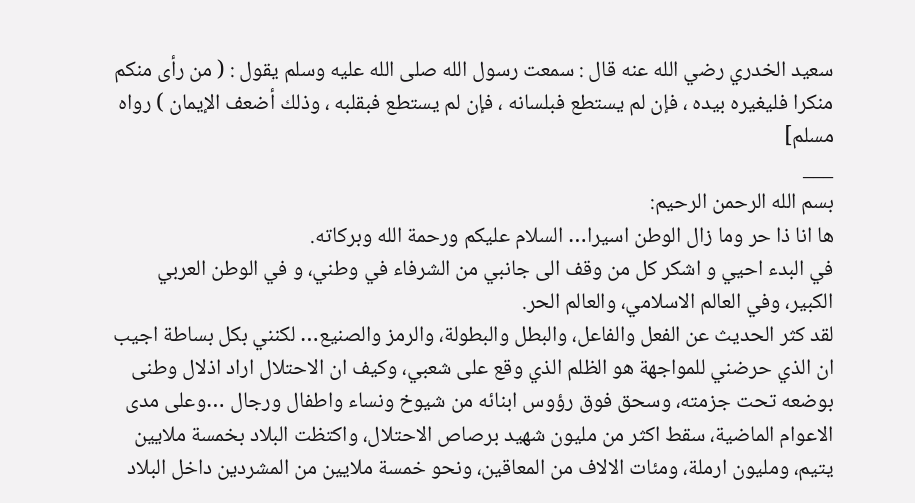سعيد الخدري رضي الله عنه قال : سمعت رسول الله صلى الله عليه وسلم يقول : ( من رأى منكم منكرا فليغيره بيده ، فإن لم يستطع فبلسانه ، فإن لم يستطع فبقلبه ، وذلك أضعف الإيمان ) رواه مسلم]
___
بسم الله الرحمن الرحيم:
ها انا ذا حر وما زال الوطن اسيرا… السلام عليكم ورحمة الله وبركاته.
في البدء احيي و اشكر كل من وقف الى جانبي من الشرفاء في وطني، و في الوطن العربي الكبير، وفي العالم الاسلامي، والعالم الحر.
لقد كثر الحديث عن الفعل والفاعل، والبطل والبطولة، والرمز والصنيع… لكنني بكل بساطة اجيب ان الذي حرضني للمواجهة هو الظلم الذي وقع على شعبي، وكيف ان الاحتلال اراد اذلال وطنى بوضعه تحت جزمته، وسحق فوق رؤوس ابنائه من شيوخ ونساء واطفال ورجال …وعلى مدى الاعوام الماضية، سقط اكثر من مليون شهيد برصاص الاحتلال، واكتظت البلاد بخمسة ملايين يتيم، ومليون ارملة، ومئات الالاف من المعاقين، ونحو خمسة ملايين من المشردين داخل البلاد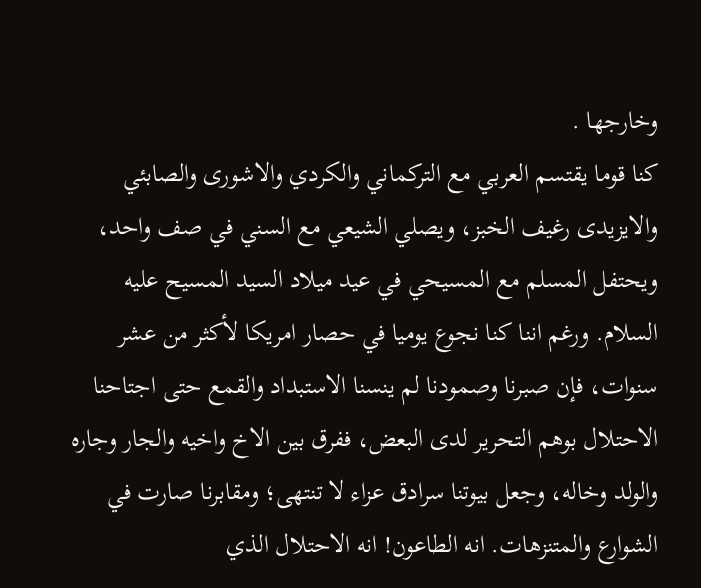وخارجها .
كنا قوما يقتسم العربي مع التركماني والكردي والاشورى والصابئي والايزيدى رغيف الخبز، ويصلي الشيعي مع السني في صف واحد، ويحتفل المسلم مع المسيحي في عيد ميلاد السيد المسيح عليه السلام. ورغم اننا كنا نجوع يوميا في حصار امريكا لأكثر من عشر سنوات، فإن صبرنا وصمودنا لم ينسنا الاستبداد والقمع حتى اجتاحنا الاحتلال بوهم التحرير لدى البعض، ففرق بين الاخ واخيه والجار وجاره والولد وخاله، وجعل بيوتنا سرادق عزاء لا تنتهى؛ ومقابرنا صارت في الشوارع والمتنزهات. انه الطاعون! انه الاحتلال الذي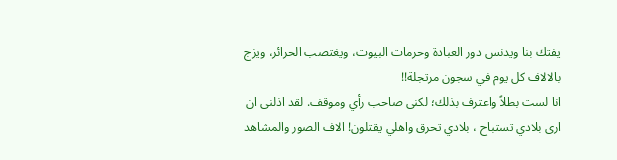يفتك بنا ويدنس دور العبادة وحرمات البيوت، ويغتصب الحرائر، ويزج بالالاف كل يوم في سجون مرتجلة!!
انا لست بطلاً واعترف بذلك؛ لكنى صاحب رأي وموقف. لقد اذلنى ان ارى بلادي تستباح ، بلادي تحرق واهلي يقتلون! الاف الصور والمشاهد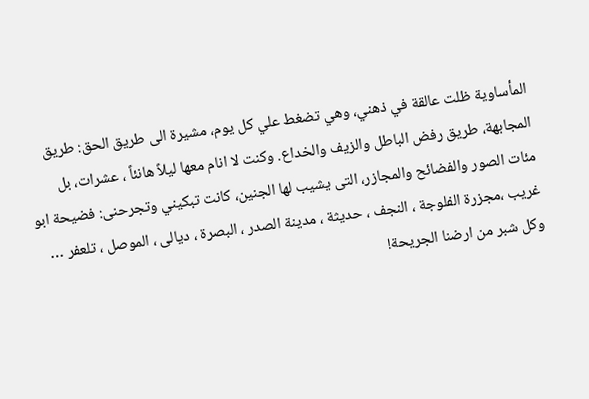المأساوية ظلت عالقة في ذهني، وهي تضغط علي كل يوم، مشيرة الى طريق الحق: طريق المجابهة، طريق رفض الباطل والزيف والخداع. وكنت لا انام معها ليلاً هانئاً ، عشرات، بل مئات الصور والفضائح والمجازر، التى يشيب لها الجنين، كانت تبكيني وتجرحنى: فضيحة ابو غريب ،مجزرة الفلوجة ، النجف ، حديثة ، مدينة الصدر ، البصرة ، ديالى ، الموصل ، تلعفر … وكل شبر من ارضنا الجريحة!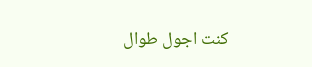كنت اجول طوال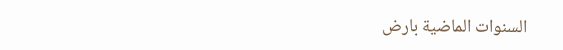السنوات الماضية بارض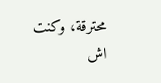محترقة، وكنت اش